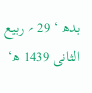بدھ ‘ 29 ؍ ربیع الثانی 1439 ھ‘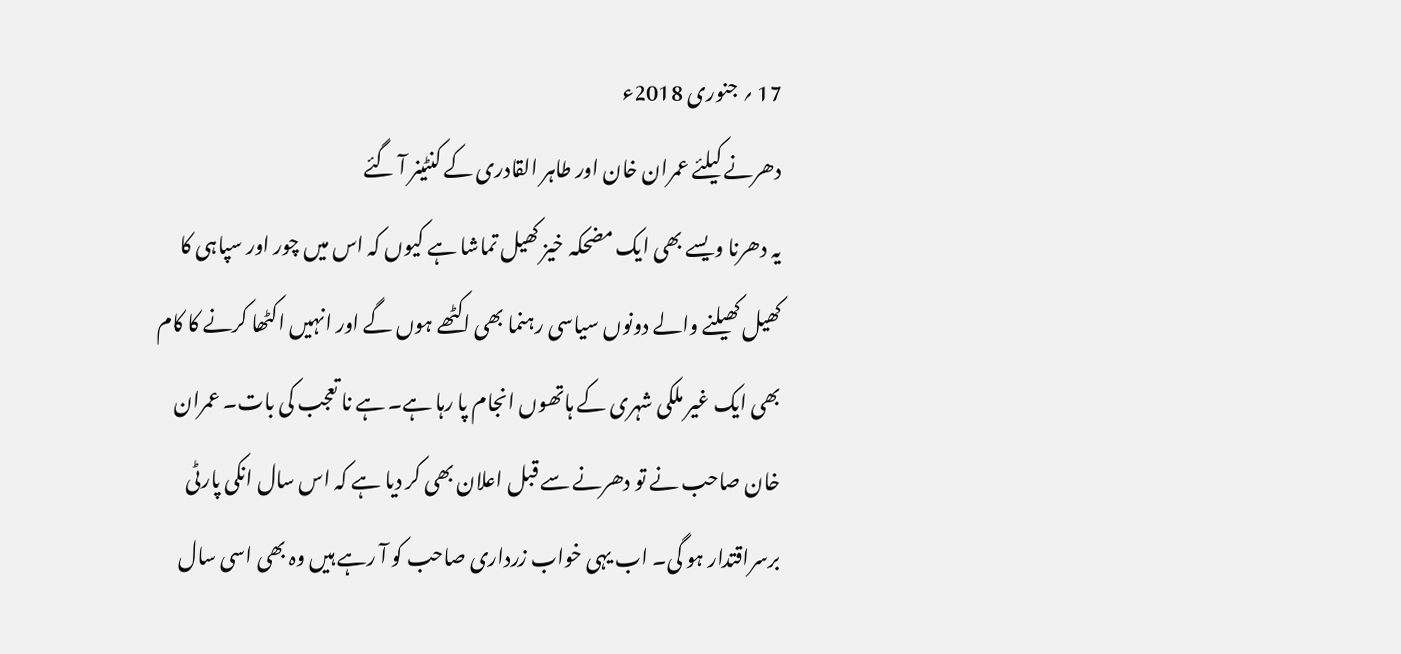17 ؍ جنوری 2018ء
دھرنے کیلئے عمران خان اور طاہر القادری کے کنٹینر آ گئے
یہ دھرنا ویسے بھی ایک مضحکہ خیز کھیل تماشا ہے کیوں کہ اس میں چور اور سپاہی کا کھیل کھیلنے والے دونوں سیاسی رہنما بھی اکٹھے ہوں گے اور انہیں اکٹھا کرنے کا کام بھی ایک غیر ملکی شہری کے ہاتھوں انجام پا رہا ہے۔ ہے نا تعجب کی بات۔ عمران خان صاحب نے تو دھرنے سے قبل اعلان بھی کر دیا ہے کہ اس سال انکی پارٹی برسراقتدار ہو گی۔ اب یہی خواب زرداری صاحب کو آ رہے ہیں وہ بھی اسی سال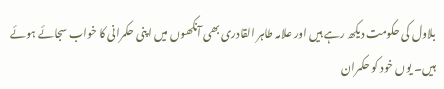بلاول کی حکومت دیکھ رہے ہیں اور علامہ طاہر القادری بھی آنکھوں میں اپنی حکمرانی کا خواب سجائے ہوئے ہیں۔ یوں خود کو حکمران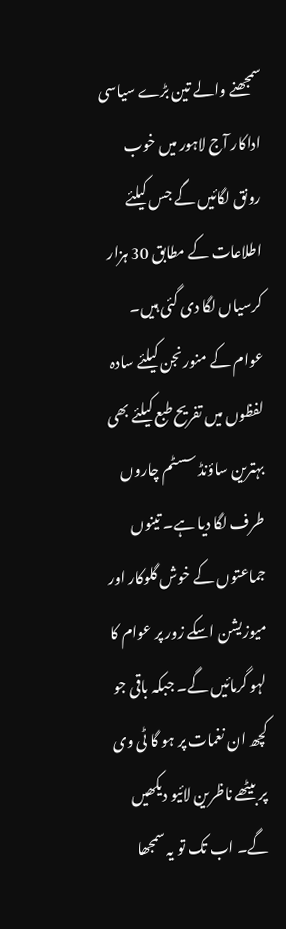سمجھنے والے تین بڑے سیاسی اداکار آج لاہور میں خوب رونق لگائیں گے جس کیلئے اطلاعات کے مطابق 30 ہزار کرسیاں لگا دی گئی ہیں۔ عوام کے منورنجن کیلئے سادہ لفظوں میں تفریح طبع کیلئے بھی بہترین ساؤنڈ سسٹم چاروں طرف لگا دیا ہے۔ تینوں جماعتوں کے خوش گلوکار اور میوزیشن اسکے زور پر عوام کا لہو گرمائیں گے۔ جبکہ باقی جو کچھ ان نغمات پر ہو گا ٹی وی پر بیٹھے ناظرین لائیو دیکھیں گے۔ اب تک تو یہ سمجھا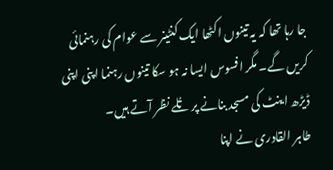جا رہا تھا کہ یہ تینوں اکٹھا ایک کنٹینر سے عوام کی رہنمائی کریں گے۔ مگر افسوس ایسا نہ ہو سکا تینوں رہنما اپنی اپنی ڈیڑھ اینٹ کی مسجد بنانے پر تُلے نظر آتے ہیں۔
طاہر القادری نے اپنا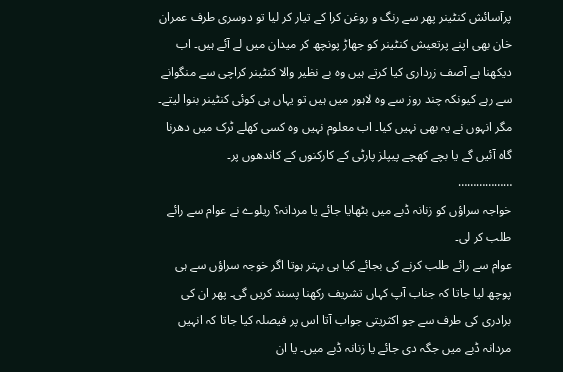پرآسائش کنٹینر پھر سے رنگ و روغن کرا کے تیار کر لیا تو دوسری طرف عمران خان بھی اپنے پرتعیش کنٹینر کو جھاڑ پونچھ کر میدان میں لے آئے ہیں۔ اب دیکھنا ہے آصف زرداری کیا کرتے ہیں وہ بے نظیر والا کنٹینر کراچی سے منگوانے سے رہے کیونکہ چند روز سے وہ لاہور میں ہیں تو یہاں ہی کوئی کنٹینر بنوا لیتے۔ مگر انہوں نے یہ بھی نہیں کیا۔ اب معلوم نہیں وہ کسی کھلے ٹرک میں دھرنا گاہ آئیں گے یا بچے کھچے پیپلز پارٹی کے کارکنوں کے کاندھوں پر۔
………………
خواجہ سراؤں کو زنانہ ڈبے میں بٹھایا جائے یا مردانہ؟ ریلوے نے عوام سے رائے طلب کر لی۔
عوام سے رائے طلب کرنے کی بجائے کیا ہی بہتر ہوتا اگر خوجہ سراؤں سے ہی پوچھ لیا جاتا کہ جناب آپ کہاں تشریف رکھنا پسند کریں گی۔ پھر ان کی برادری کی طرف سے جو اکثریتی جواب آتا اس پر فیصلہ کیا جاتا کہ انہیں مردانہ ڈبے میں جگہ دی جائے یا زنانہ ڈبے میں۔ یا ان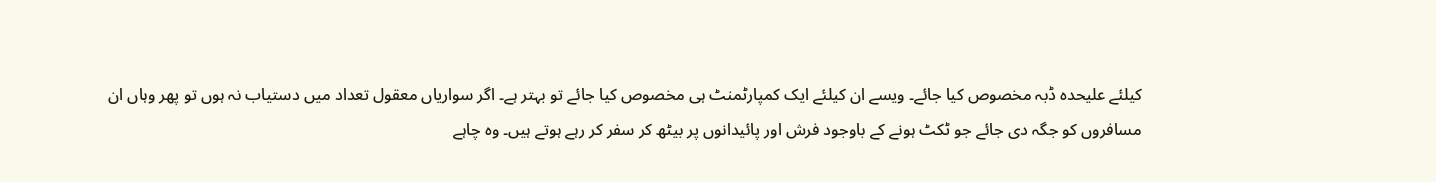کیلئے علیحدہ ڈبہ مخصوص کیا جائے۔ ویسے ان کیلئے ایک کمپارٹمنٹ ہی مخصوص کیا جائے تو بہتر ہے۔ اگر سواریاں معقول تعداد میں دستیاب نہ ہوں تو پھر وہاں ان مسافروں کو جگہ دی جائے جو ٹکٹ ہونے کے باوجود فرش اور پائیدانوں پر بیٹھ کر سفر کر رہے ہوتے ہیں۔ وہ چاہے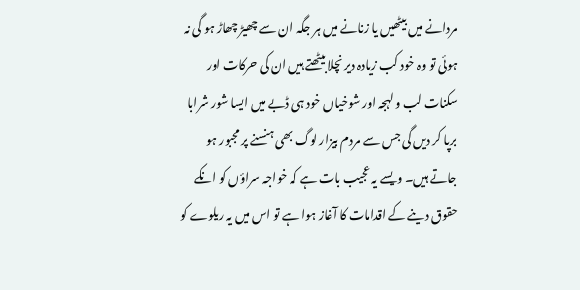مردانے میں بیٹھیں یا زنانے میں ہر جگہ ان سے چھیڑ چھاڑ ہو گی نہ ہوئی تو وہ خود کب زیادہ دیر نچلا بیٹھتے ہیں ان کی حرکات اور سکنات لب و لہجہ اور شوخیاں خود ہی ڈبے میں ایسا شور شرابا برپا کر دیں گی جس سے مردم بیزار لوگ بھی ہنسنے پر مجبور ہو جاتے ہیں۔ ویسے یہ عجیب بات ہے کہ خواجہ سراؤں کو انکے حقوق دینے کے اقدامات کا آغاز ہوا ہے تو اس میں یہ ریلوے کو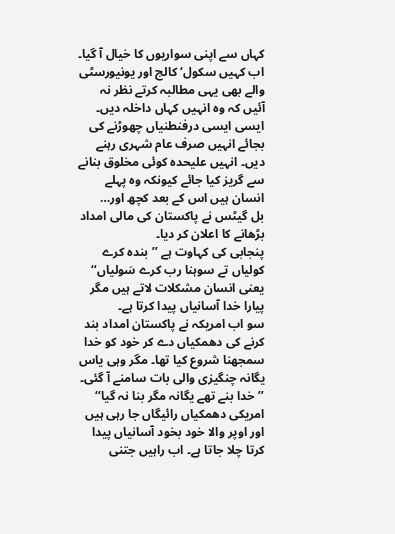کہاں سے اپنی سواریوں کا خیال آ گیا۔ اب کہیں سکول‘ کالج اور یونیورسٹی والے بھی یہی مطالبہ کرتے نظر نہ آئیں کہ وہ انہیں کہاں داخلہ دیں۔ ایسی ایسی درفنطنیاں چھوڑنے کی بجائے انہیں صرف عام شہری رہنے دیں۔ انہیں علیحدہ کوئی مخلوق بنانے سے گریز کیا جائے کیونکہ وہ پہلے انسان ہیں اس کے بعد کچھ اور…
بل گیٹس نے پاکستان کی مالی امداد بڑھانے کا اعلان کر دیا۔
پنجابی کی کہاوت ہے ’’بندہ کرے کولیاں تے سوہنا رب کرے سَولیاں‘‘ یعنی انسان مشکلات لاتے ہیں مگر پیارا خدا آسانیاں پیدا کرتا ہے۔
سو اب امریکہ نے پاکستان امداد بند کرنے کی دھمکیاں دے کر خود کو خدا سمجھنا شروع کیا تھا۔ مگر وہی یاس یگانہ چنگیزی والی بات سامنے آ گئی۔ ’’خدا بنے تھے یگانہ مگر بنا نہ گیا‘‘ امریکی دھمکیاں رائیگاں جا رہی ہیں اور اوپر والا خود بخود آسانیاں پیدا کرتا چلا جاتا ہے۔ اب راہیں جتنی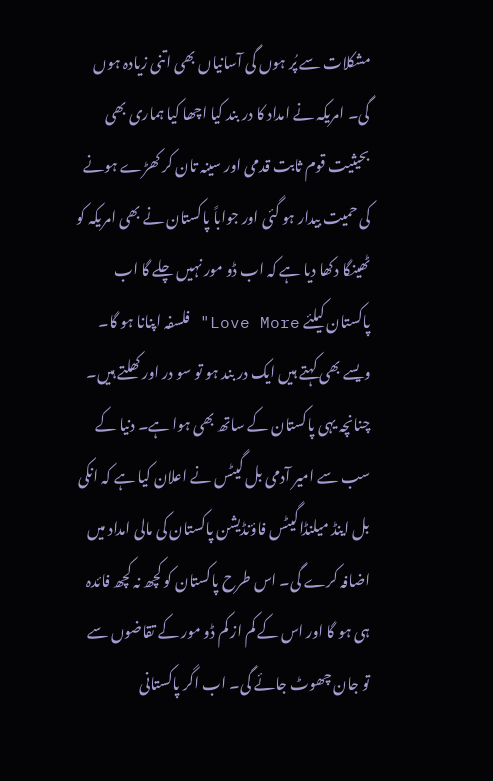مشکلات سے پُر ہوں گی آسانیاں بھی اتنی زیادہ ہوں گی۔ امریکہ نے امداد کا در بند کیا اچھا کیا ہماری بھی بحیثیت قوم ثابت قدمی اور سینہ تان کر کھڑے ہونے کی حمیت بیدار ہو گئی اور جواباً پاکستان نے بھی امریکہ کو ٹھینگا دکھا دیا ہے کہ اب ڈو مور نہیں چلے گا اب پاکستان کیلئے Love More" فلسفہ اپنانا ہو گا۔
ویسے بھی کہتے ہیں ایک در بند ہو تو سو در اور کھلتے ہیں۔ چنانچہ یہی پاکستان کے ساتھ بھی ہوا ہے۔ دنیا کے سب سے امیر آدمی بل گیٹس نے اعلان کیا ہے کہ انکی بل اینڈ میلنڈاگیٹس فاؤنڈیشن پاکستان کی مالی امداد میں اضافہ کرے گی۔ اس طرح پاکستان کو کچھ نہ کچھ فائدہ ہی ہو گا اور اس کے کم از کم ڈو مور کے تقاضوں سے تو جان چھوٹ جائے گی۔ اب اگر پاکستانی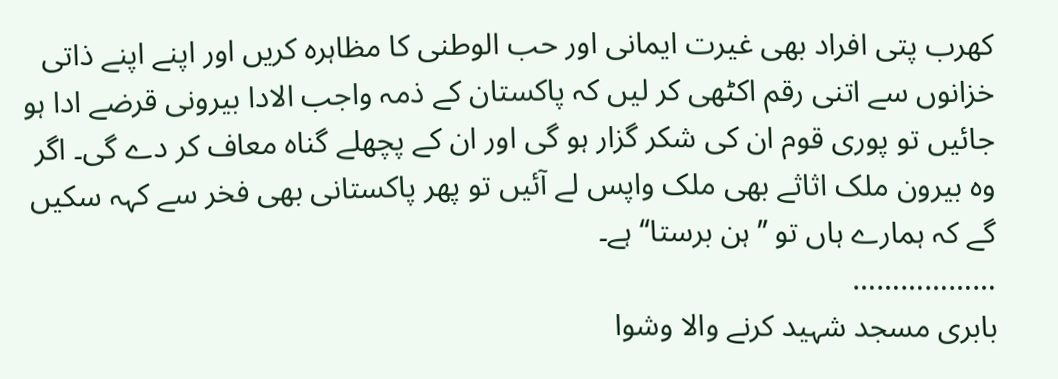کھرب پتی افراد بھی غیرت ایمانی اور حب الوطنی کا مظاہرہ کریں اور اپنے اپنے ذاتی خزانوں سے اتنی رقم اکٹھی کر لیں کہ پاکستان کے ذمہ واجب الادا بیرونی قرضے ادا ہو جائیں تو پوری قوم ان کی شکر گزار ہو گی اور ان کے پچھلے گناہ معاف کر دے گی۔ اگر وہ بیرون ملک اثاثے بھی ملک واپس لے آئیں تو پھر پاکستانی بھی فخر سے کہہ سکیں گے کہ ہمارے ہاں تو ’’ہن برستا‘‘ ہے۔
………………
بابری مسجد شہید کرنے والا وشوا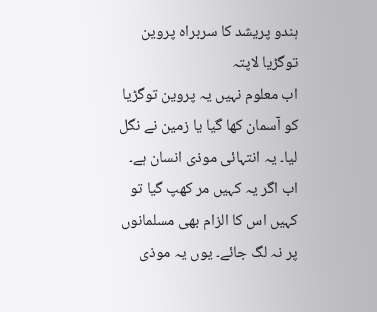ہندو پریشد کا سربراہ پروین توگڑیا لاپتہ
اب معلوم نہیں یہ پروین توگڑیا کو آسمان کھا گیا یا زمین نے نگل لیا۔ یہ انتہائی موذی انسان ہے۔ اب اگر یہ کہیں مر کھپ گیا تو کہیں اس کا الزام بھی مسلمانوں پر نہ لگ جائے۔ یوں یہ موذی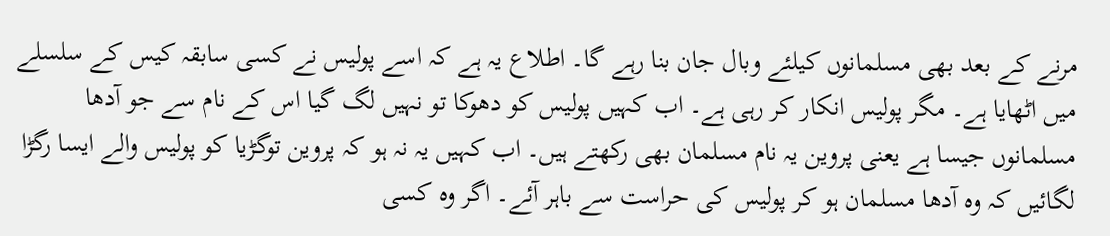مرنے کے بعد بھی مسلمانوں کیلئے وبال جان بنا رہے گا۔ اطلاع یہ ہے کہ اسے پولیس نے کسی سابقہ کیس کے سلسلے میں اٹھایا ہے۔ مگر پولیس انکار کر رہی ہے۔ اب کہیں پولیس کو دھوکا تو نہیں لگ گیا اس کے نام سے جو آدھا مسلمانوں جیسا ہے یعنی پروین یہ نام مسلمان بھی رکھتے ہیں۔ اب کہیں یہ نہ ہو کہ پروین توگڑیا کو پولیس والے ایسا رگڑا لگائیں کہ وہ آدھا مسلمان ہو کر پولیس کی حراست سے باہر آئے۔ اگر وہ کسی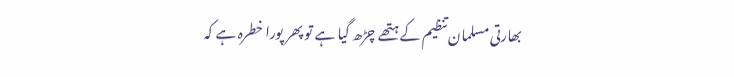بھارتی مسلمان تنظیم کے ہتھے چڑھ گیا ہے تو پھر پورا خطرہ ہے کہ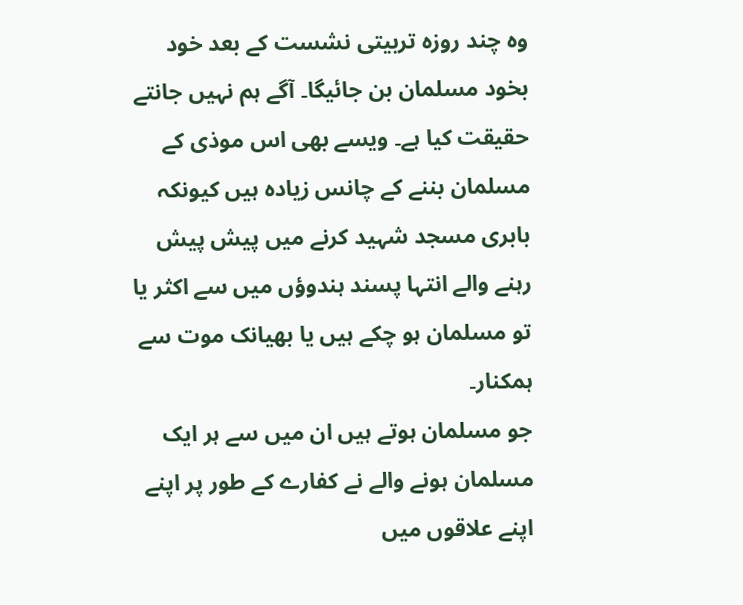وہ چند روزہ تربیتی نشست کے بعد خود بخود مسلمان بن جائیگا۔ آگے ہم نہیں جانتے حقیقت کیا ہے۔ ویسے بھی اس موذی کے مسلمان بننے کے چانس زیادہ ہیں کیونکہ بابری مسجد شہید کرنے میں پیش پیش رہنے والے انتہا پسند ہندوؤں میں سے اکثر یا تو مسلمان ہو چکے ہیں یا بھیانک موت سے ہمکنار۔
جو مسلمان ہوتے ہیں ان میں سے ہر ایک مسلمان ہونے والے نے کفارے کے طور پر اپنے اپنے علاقوں میں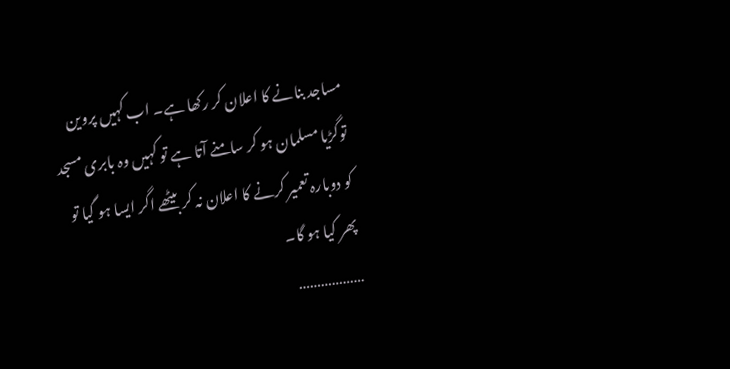مساجد بنانے کا اعلان کر رکھا ہے۔ اب کہیں پروین توگڑیا مسلمان ہو کر سامنے آتا ہے تو کہیں وہ بابری مسجد کو دوبارہ تعمیر کرنے کا اعلان نہ کر بیٹھے اگر ایسا ہو گیا تو پھر کیا ہو گا۔
………………